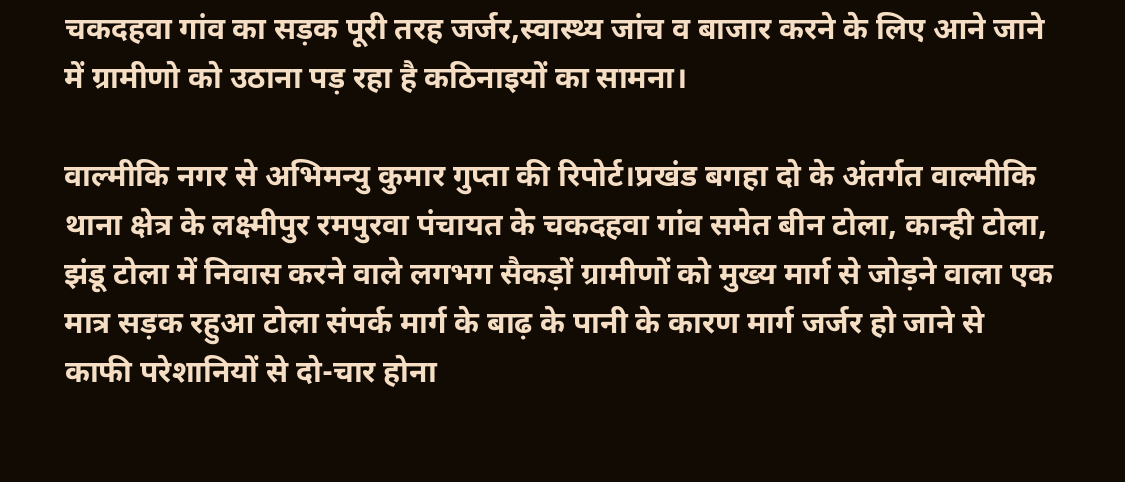चकदहवा गांव का सड़क पूरी तरह जर्जर,स्वास्थ्य जांच व बाजार करने के लिए आने जाने में ग्रामीणो को उठाना पड़ रहा है कठिनाइयों का सामना।

वाल्मीकि नगर से अभिमन्यु कुमार गुप्ता की रिपोर्ट।प्रखंड बगहा दो के अंतर्गत वाल्मीकि थाना क्षेत्र के लक्ष्मीपुर रमपुरवा पंचायत के चकदहवा गांव समेत बीन टोला, कान्ही टोला, झंडू टोला में निवास करने वाले लगभग सैकड़ों ग्रामीणों को मुख्य मार्ग से जोड़ने वाला एक मात्र सड़क रहुआ टोला संपर्क मार्ग के बाढ़ के पानी के कारण मार्ग जर्जर हो जाने से काफी परेशानियों से दो-चार होना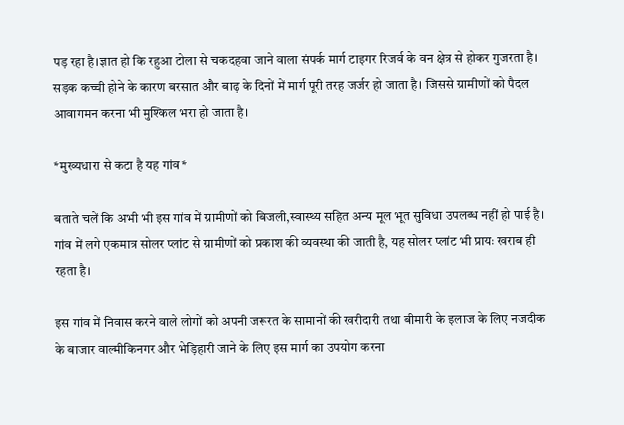पड़ रहा है।ज्ञात हो कि रहुआ टोला से चकदहवा जाने वाला संपर्क मार्ग टाइगर रिजर्व के वन क्षेत्र से होकर गुजरता है। सड़क कच्ची होने के कारण बरसात और बाढ़ के दिनों में मार्ग पूरी तरह जर्जर हो जाता है। जिससे ग्रामीणों को पैदल आवागमन करना भी मुश्किल भरा हो जाता है।

*मुख्यधारा से कटा है यह गांव*

बताते चलें कि अभी भी इस गांव में ग्रामीणों को बिजली,स्वास्थ्य सहित अन्य मूल भूत सुविधा उपलब्ध नहीं हो पाई है। गांव में लगे एकमात्र सोलर प्लांट से ग्रामीणों को प्रकाश की व्यवस्था की जाती है, यह सोलर प्लांट भी प्रायः खराब ही रहता है।

इस गांव में निवास करने वाले लोगों को अपनी जरूरत के सामानों की खरीदारी तथा बीमारी के इलाज के लिए नजदीक के बाजार वाल्मीकिनगर और भेड़िहारी जाने के लिए इस मार्ग का उपयोग करना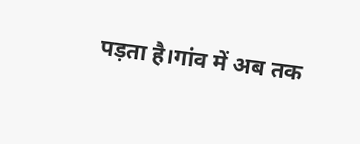पड़ता है।गांव में अब तक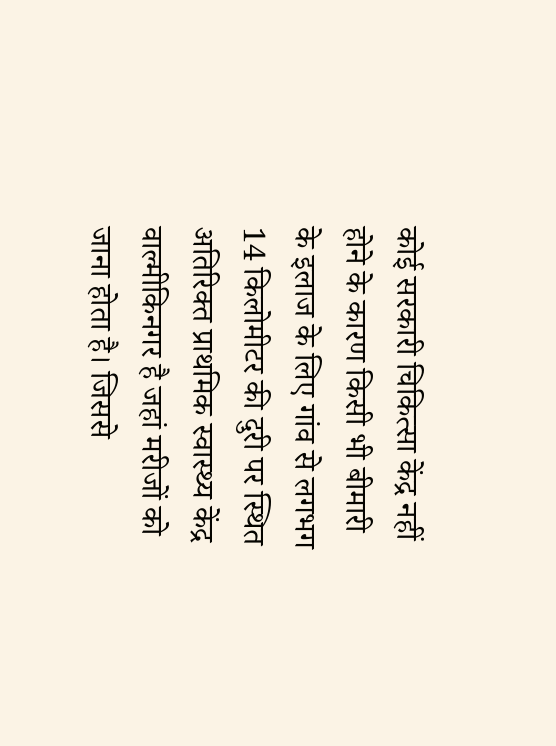कोई सरकारी चिकित्सा केंद्र नहीं होने के कारण किसी भी बीमारी के इलाज के लिए गांव से लगभग 14 किलोमीटर की दुरी पर स्थित अतिरिक्त प्राथमिक स्वास्थ्य केंद्र वाल्मीकिनगर है जहां मरीजों को जाना होता है। जिससे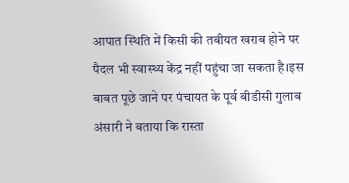आपात स्थिति में किसी की तबीयत खराब होने पर पैदल भी स्वास्थ्य केंद्र नहीं पहुंचा जा सकता है।इस बाबत पूछे जाने पर पंचायत के पूर्व बीडीसी गुलाब अंसारी ने बताया कि रास्ता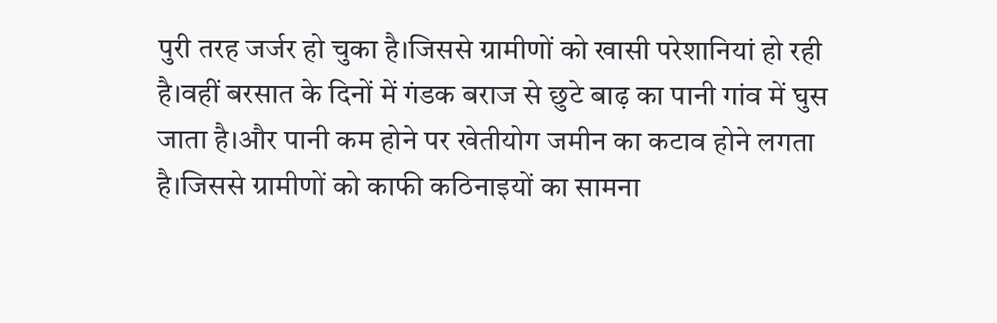पुरी तरह जर्जर हो चुका है।जिससे ग्रामीणों को खासी परेशानियां हो रही है।वहीं बरसात के दिनों में गंडक बराज से छुटे बाढ़ का पानी गांव में घुस जाता है।और पानी कम होने पर खेतीयोग जमीन का कटाव होने लगता है।जिससे ग्रामीणों को काफी कठिनाइयों का सामना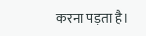करना पड़ता है।